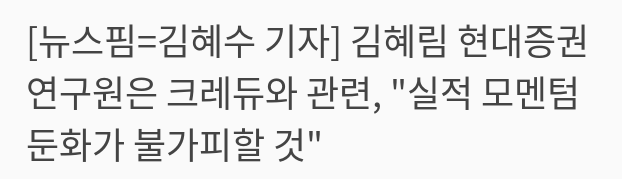[뉴스핌=김혜수 기자] 김혜림 현대증권 연구원은 크레듀와 관련, "실적 모멘텀 둔화가 불가피할 것"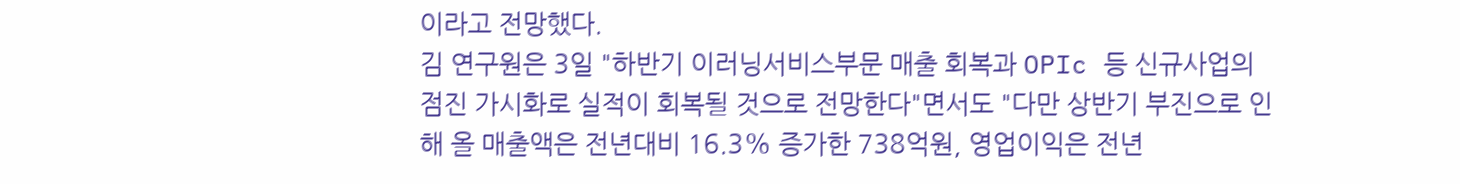이라고 전망했다.
김 연구원은 3일 "하반기 이러닝서비스부문 매출 회복과 OPIc 등 신규사업의 점진 가시화로 실적이 회복될 것으로 전망한다"면서도 "다만 상반기 부진으로 인해 올 매출액은 전년대비 16.3% 증가한 738억원, 영업이익은 전년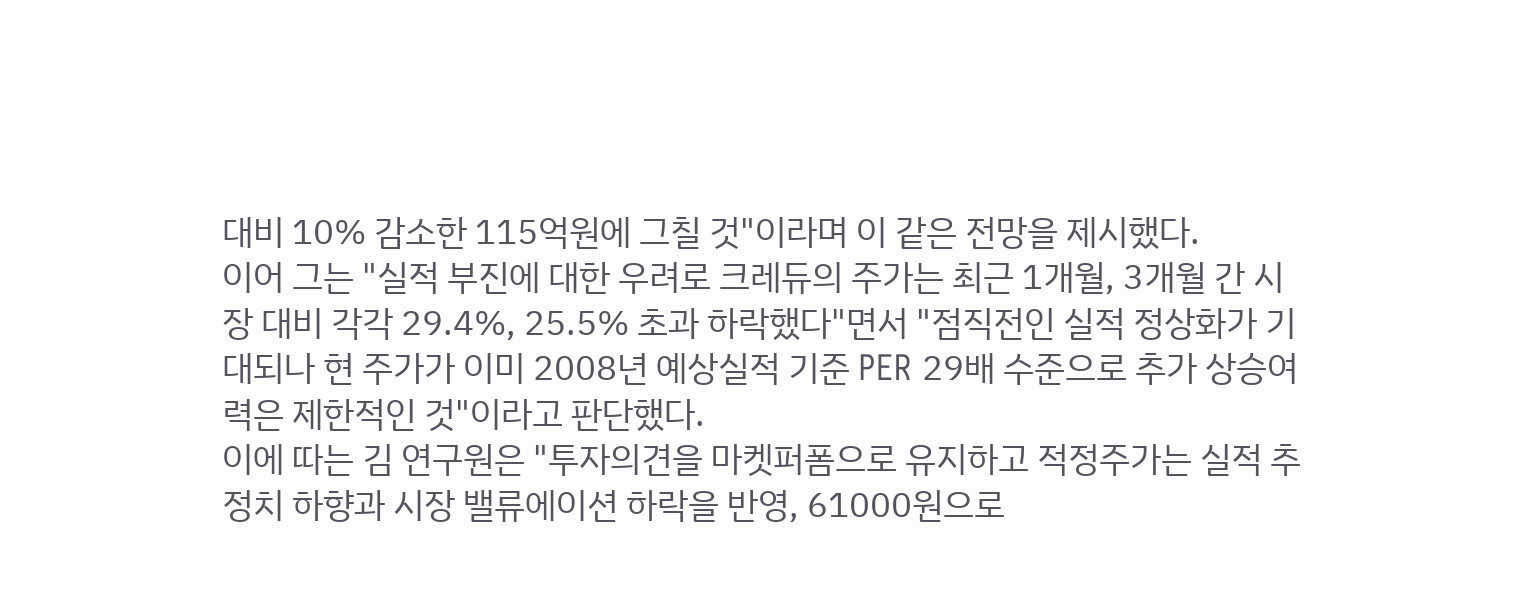대비 10% 감소한 115억원에 그칠 것"이라며 이 같은 전망을 제시했다.
이어 그는 "실적 부진에 대한 우려로 크레듀의 주가는 최근 1개월, 3개월 간 시장 대비 각각 29.4%, 25.5% 초과 하락했다"면서 "점직전인 실적 정상화가 기대되나 현 주가가 이미 2008년 예상실적 기준 PER 29배 수준으로 추가 상승여력은 제한적인 것"이라고 판단했다.
이에 따는 김 연구원은 "투자의견을 마켓퍼폼으로 유지하고 적정주가는 실적 추정치 하향과 시장 밸류에이션 하락을 반영, 61000원으로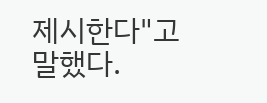제시한다"고 말했다.